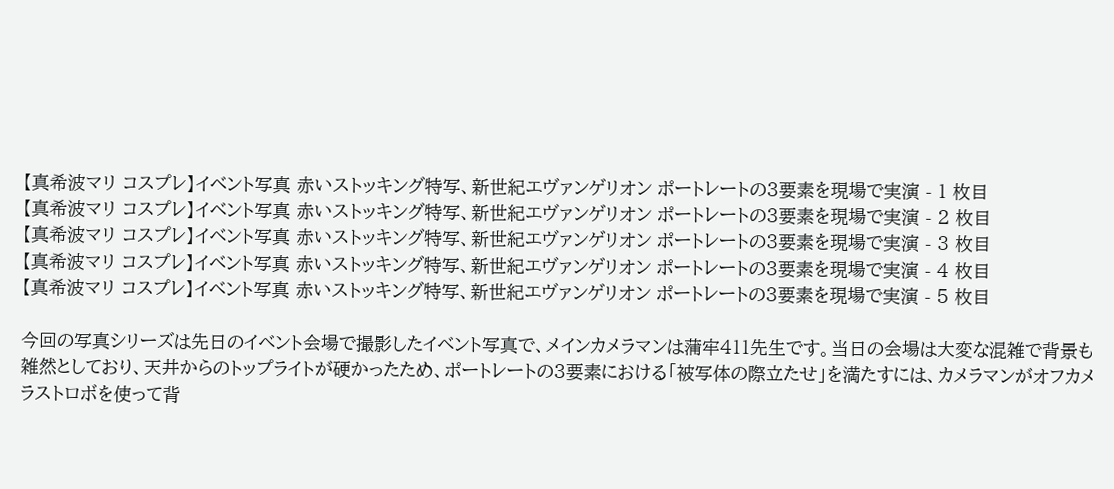【真希波マリ コスプレ】イベント写真 赤いストッキング特写、新世紀エヴァンゲリオン ポートレートの3要素を現場で実演 - 1 枚目
【真希波マリ コスプレ】イベント写真 赤いストッキング特写、新世紀エヴァンゲリオン ポートレートの3要素を現場で実演 - 2 枚目
【真希波マリ コスプレ】イベント写真 赤いストッキング特写、新世紀エヴァンゲリオン ポートレートの3要素を現場で実演 - 3 枚目
【真希波マリ コスプレ】イベント写真 赤いストッキング特写、新世紀エヴァンゲリオン ポートレートの3要素を現場で実演 - 4 枚目
【真希波マリ コスプレ】イベント写真 赤いストッキング特写、新世紀エヴァンゲリオン ポートレートの3要素を現場で実演 - 5 枚目

今回の写真シリーズは先日のイベント会場で撮影したイベント写真で、メインカメラマンは蒲牢411先生です。当日の会場は大変な混雑で背景も雑然としており、天井からのトップライトが硬かったため、ポートレートの3要素における「被写体の際立たせ」を満たすには、カメラマンがオフカメラストロボを使って背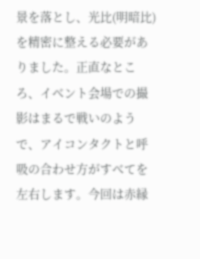景を落とし、光比(明暗比)を精密に整える必要がありました。正直なところ、イベント会場での撮影はまるで戦いのようで、アイコンタクトと呼吸の合わせ方がすべてを左右します。今回は赤縁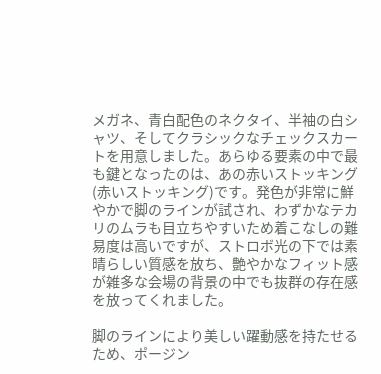メガネ、青白配色のネクタイ、半袖の白シャツ、そしてクラシックなチェックスカートを用意しました。あらゆる要素の中で最も鍵となったのは、あの赤いストッキング(赤いストッキング)です。発色が非常に鮮やかで脚のラインが試され、わずかなテカリのムラも目立ちやすいため着こなしの難易度は高いですが、ストロボ光の下では素晴らしい質感を放ち、艶やかなフィット感が雑多な会場の背景の中でも抜群の存在感を放ってくれました。

脚のラインにより美しい躍動感を持たせるため、ポージン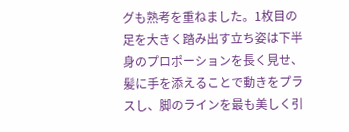グも熟考を重ねました。1枚目の足を大きく踏み出す立ち姿は下半身のプロポーションを長く見せ、髪に手を添えることで動きをプラスし、脚のラインを最も美しく引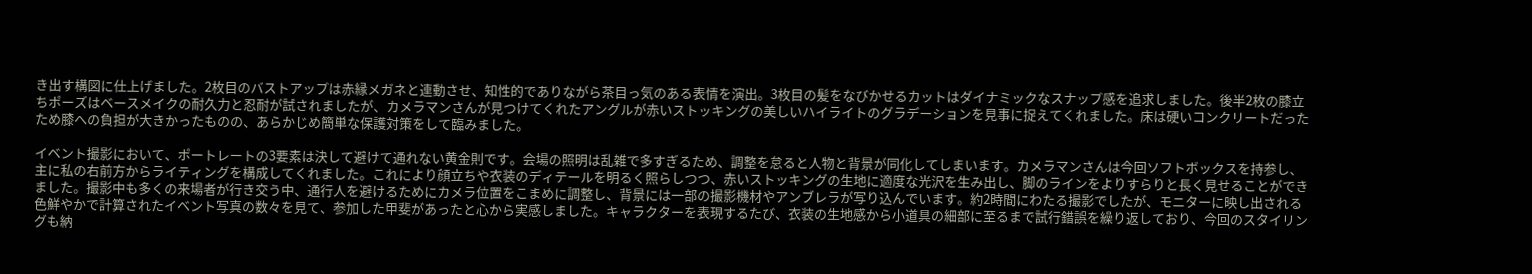き出す構図に仕上げました。2枚目のバストアップは赤縁メガネと連動させ、知性的でありながら茶目っ気のある表情を演出。3枚目の髪をなびかせるカットはダイナミックなスナップ感を追求しました。後半2枚の膝立ちポーズはベースメイクの耐久力と忍耐が試されましたが、カメラマンさんが見つけてくれたアングルが赤いストッキングの美しいハイライトのグラデーションを見事に捉えてくれました。床は硬いコンクリートだったため膝への負担が大きかったものの、あらかじめ簡単な保護対策をして臨みました。

イベント撮影において、ポートレートの3要素は決して避けて通れない黄金則です。会場の照明は乱雑で多すぎるため、調整を怠ると人物と背景が同化してしまいます。カメラマンさんは今回ソフトボックスを持参し、主に私の右前方からライティングを構成してくれました。これにより顔立ちや衣装のディテールを明るく照らしつつ、赤いストッキングの生地に適度な光沢を生み出し、脚のラインをよりすらりと長く見せることができました。撮影中も多くの来場者が行き交う中、通行人を避けるためにカメラ位置をこまめに調整し、背景には一部の撮影機材やアンブレラが写り込んでいます。約2時間にわたる撮影でしたが、モニターに映し出される色鮮やかで計算されたイベント写真の数々を見て、参加した甲斐があったと心から実感しました。キャラクターを表現するたび、衣装の生地感から小道具の細部に至るまで試行錯誤を繰り返しており、今回のスタイリングも納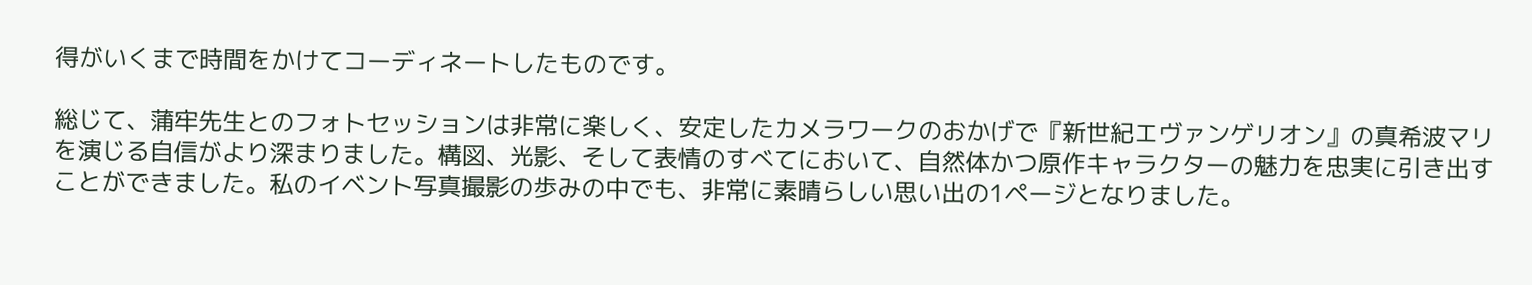得がいくまで時間をかけてコーディネートしたものです。

総じて、蒲牢先生とのフォトセッションは非常に楽しく、安定したカメラワークのおかげで『新世紀エヴァンゲリオン』の真希波マリを演じる自信がより深まりました。構図、光影、そして表情のすべてにおいて、自然体かつ原作キャラクターの魅力を忠実に引き出すことができました。私のイベント写真撮影の歩みの中でも、非常に素晴らしい思い出の1ページとなりました。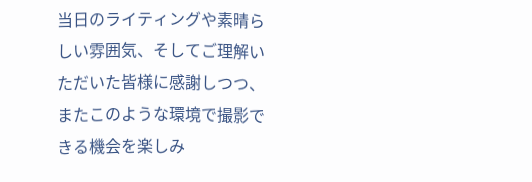当日のライティングや素晴らしい雰囲気、そしてご理解いただいた皆様に感謝しつつ、またこのような環境で撮影できる機会を楽しみ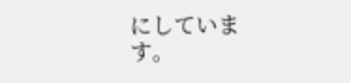にしています。